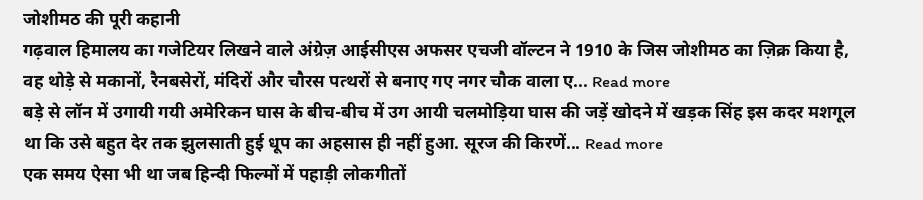जोशीमठ की पूरी कहानी
गढ़वाल हिमालय का गजेटियर लिखने वाले अंग्रेज़ आईसीएस अफसर एचजी वॉल्टन ने 1910 के जिस जोशीमठ का ज़िक्र किया है, वह थोड़े से मकानों, रैनबसेरों, मंदिरों और चौरस पत्थरों से बनाए गए नगर चौक वाला ए... Read more
बड़े से लॉन में उगायी गयी अमेरिकन घास के बीच-बीच में उग आयी चलमोड़िया घास की जड़ें खोदने में खड़क सिंह इस कदर मशगूल था कि उसे बहुत देर तक झुलसाती हुई धूप का अहसास ही नहीं हुआ. सूरज की किरणें... Read more
एक समय ऐसा भी था जब हिन्दी फिल्मों में पहाड़ी लोकगीतों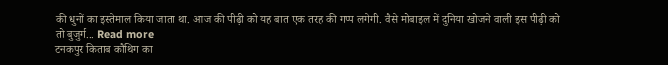की धुनों का इस्तेमाल किया जाता था. आज की पीढ़ी को यह बात एक तरह की गप्प लगेगी. वैसे मोबाइल में दुनिया खोजने वाली इस पीढ़ी को तो बुजुर्ग... Read more
टनकपुर किताब कौथिग का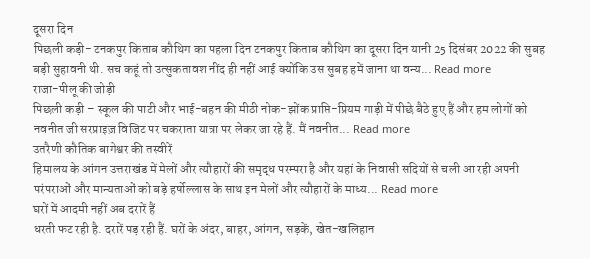दूसरा दिन
पिछली कड़ी- टनकपुर किताब कौथिग का पहला दिन टनकपुर किताब कौथिग का दूसरा दिन यानी 25 दिसंबर 2022 की सुबह बड़ी सुहावनी थी. सच कहूं तो उत्सुकतावश नींद ही नहीं आई क्योंकि उस सुबह हमें जाना था वन्य... Read more
राजा-पीलू की जोड़ी
पिछली कड़ी – स्कूल की पाटी और भाई-बहन की मीठी नोक-झोंक प्राप्ति-प्रियम गाड़ी में पीछे बैठे हुए हैं और हम लोगों को नवनीत जी सरप्राइज़ विजिट पर चकराता यात्रा पर लेकर जा रहे हैं. मैं नवनीत... Read more
उतरैणी कौतिक बागेश्वर की तस्वीरें
हिमालय के आंगन उत्तराखंड में मेलों और त्यौहारों की समृद्ध परम्परा है और यहां के निवासी सदियों से चली आ रही अपनी परंपराओं और मान्यताओं को बड़े हर्षोल्लास के साथ इन मेलों और त्यौहारों के माध्य... Read more
घरों में आदमी नहीं अब दरारें हैं
धरती फट रही है. दरारें पड़ रही हैं. घरों के अंदर, बाहर, आंगन, सड़कें, खेत-खलिहान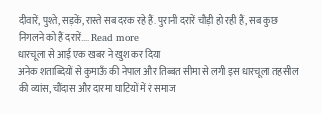दीवारें, पुश्ते, सड़कें, रास्ते सब दरक रहे हैं. पुरानी दरारें चौड़ी हो रही हैं, सब कुछ निगलने को हैं दरारें.... Read more
धारचूला से आई एक खबर ने खुश कर दिया
अनेक शताब्दियों से कुमाऊँ की नेपाल और तिब्बत सीमा से लगी इस धारचूला तहसील की व्यांस, चौंदास और दारमा घाटियों में रं समाज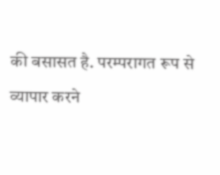की बसासत है. परम्परागत रूप से व्यापार करने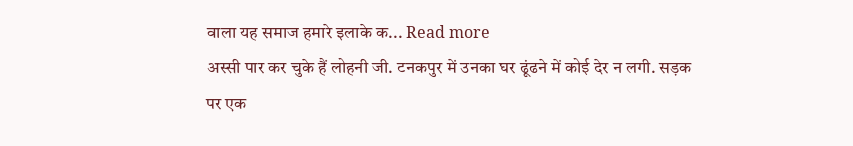वाला यह समाज हमारे इलाके क... Read more
अस्सी पार कर चुके हैं लोहनी जी. टनकपुर में उनका घर ढूंढने में कोई देर न लगी. सड़क पर एक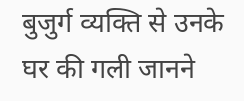बुजुर्ग व्यक्ति से उनके घर की गली जानने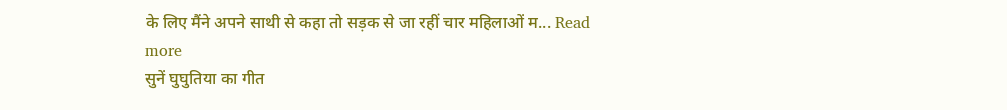के लिए मैंने अपने साथी से कहा तो सड़क से जा रहीं चार महिलाओं म... Read more
सुनें घुघुतिया का गीत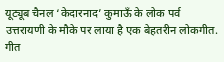यूट्यूब चैनल ‘केदारनाद’ कुमाऊँ के लोक पर्व उत्तरायणी के मौके पर लाया है एक बेहतरीन लोकगीत. गीत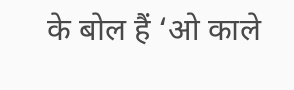के बोल हैं ‘ओ काले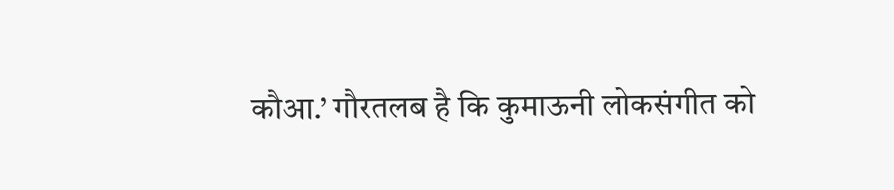कौआ.’ गौरतलब है कि कुमाऊनी लोकसंगीत को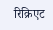रिक्रिएट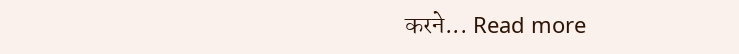करने... Read more